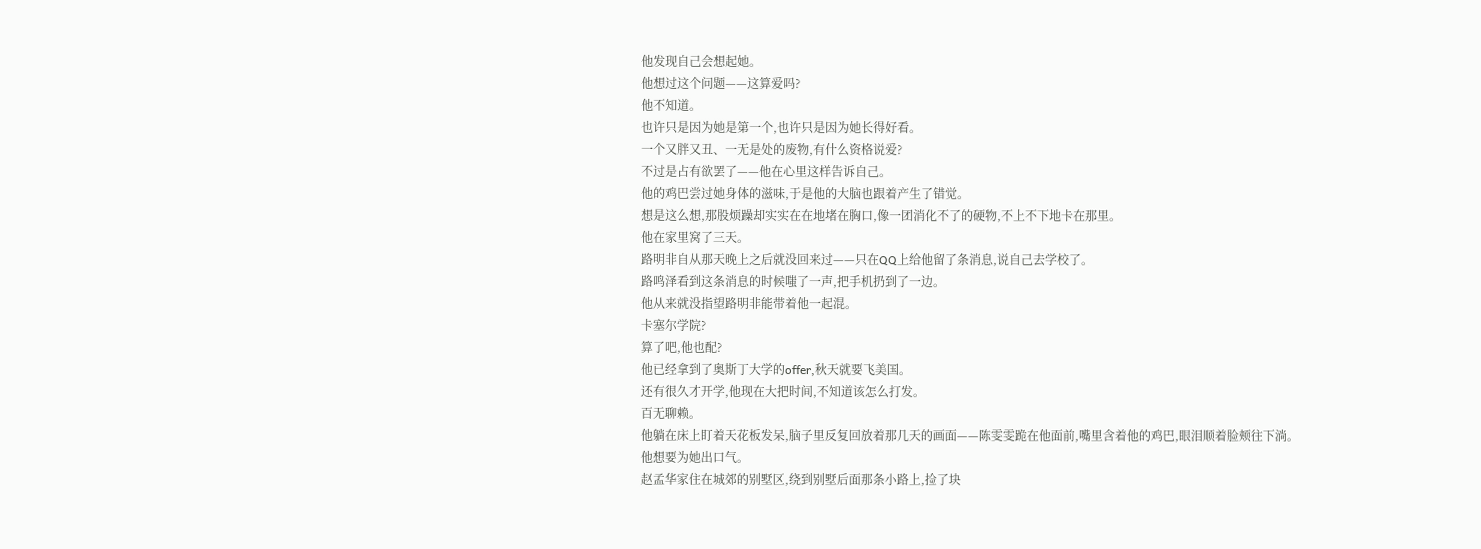他发现自己会想起她。
他想过这个问题——这算爱吗?
他不知道。
也许只是因为她是第一个,也许只是因为她长得好看。
一个又胖又丑、一无是处的废物,有什么资格说爱?
不过是占有欲罢了——他在心里这样告诉自己。
他的鸡巴尝过她身体的滋味,于是他的大脑也跟着产生了错觉。
想是这么想,那股烦躁却实实在在地堵在胸口,像一团消化不了的硬物,不上不下地卡在那里。
他在家里窝了三天。
路明非自从那天晚上之后就没回来过——只在QQ上给他留了条消息,说自己去学校了。
路鸣泽看到这条消息的时候嗤了一声,把手机扔到了一边。
他从来就没指望路明非能带着他一起混。
卡塞尔学院?
算了吧,他也配?
他已经拿到了奥斯丁大学的offer,秋天就要飞美国。
还有很久才开学,他现在大把时间,不知道该怎么打发。
百无聊赖。
他躺在床上盯着天花板发呆,脑子里反复回放着那几天的画面——陈雯雯跪在他面前,嘴里含着他的鸡巴,眼泪顺着脸颊往下淌。
他想要为她出口气。
赵孟华家住在城郊的别墅区,绕到别墅后面那条小路上,捡了块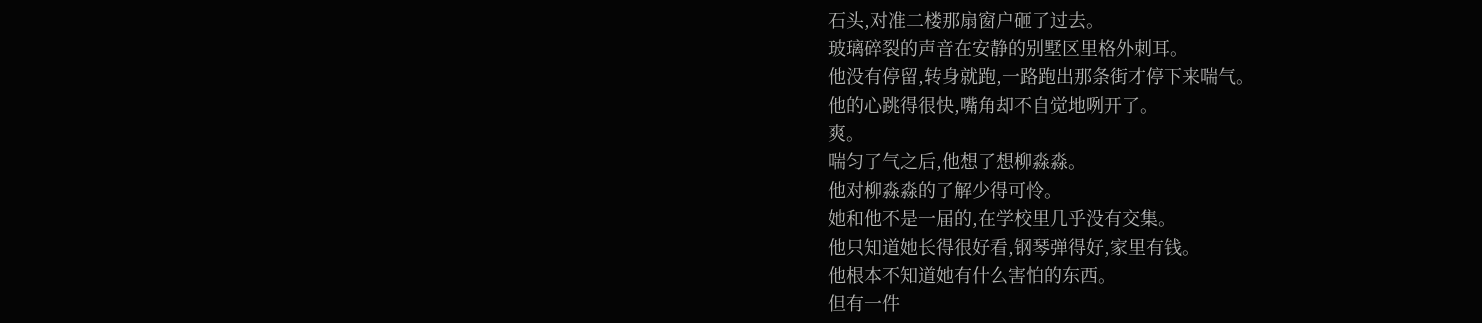石头,对准二楼那扇窗户砸了过去。
玻璃碎裂的声音在安静的别墅区里格外刺耳。
他没有停留,转身就跑,一路跑出那条街才停下来喘气。
他的心跳得很快,嘴角却不自觉地咧开了。
爽。
喘匀了气之后,他想了想柳淼淼。
他对柳淼淼的了解少得可怜。
她和他不是一届的,在学校里几乎没有交集。
他只知道她长得很好看,钢琴弹得好,家里有钱。
他根本不知道她有什么害怕的东西。
但有一件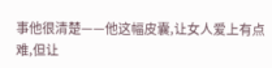事他很清楚——他这幅皮囊,让女人爱上有点难,但让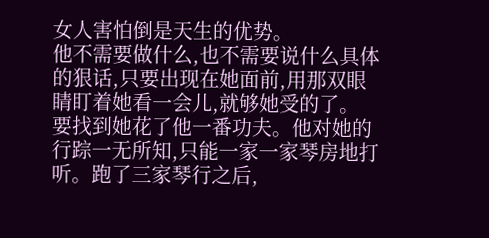女人害怕倒是天生的优势。
他不需要做什么,也不需要说什么具体的狠话,只要出现在她面前,用那双眼睛盯着她看一会儿,就够她受的了。
要找到她花了他一番功夫。他对她的行踪一无所知,只能一家一家琴房地打听。跑了三家琴行之后,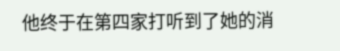他终于在第四家打听到了她的消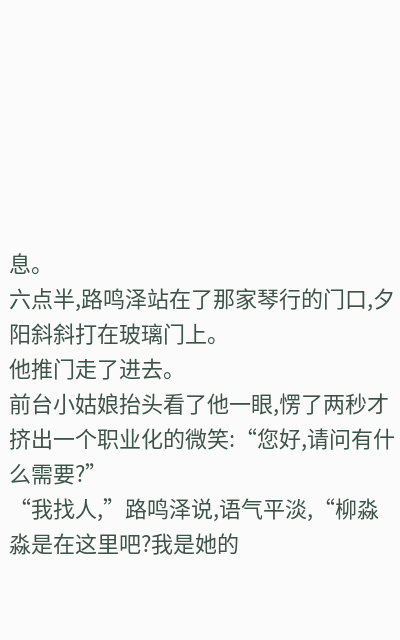息。
六点半,路鸣泽站在了那家琴行的门口,夕阳斜斜打在玻璃门上。
他推门走了进去。
前台小姑娘抬头看了他一眼,愣了两秒才挤出一个职业化的微笑:“您好,请问有什么需要?”
“我找人,”路鸣泽说,语气平淡,“柳淼淼是在这里吧?我是她的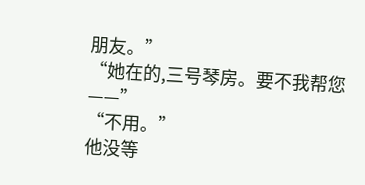朋友。”
“她在的,三号琴房。要不我帮您——”
“不用。”
他没等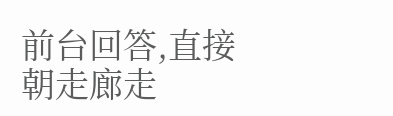前台回答,直接朝走廊走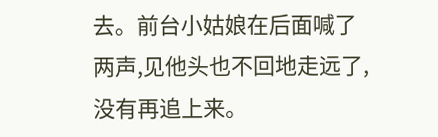去。前台小姑娘在后面喊了两声,见他头也不回地走远了,没有再追上来。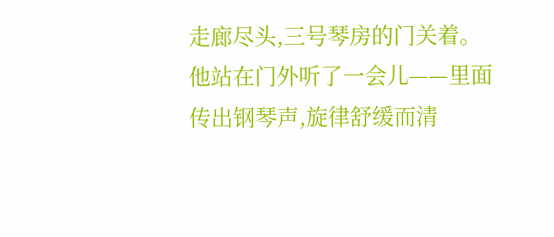走廊尽头,三号琴房的门关着。他站在门外听了一会儿——里面传出钢琴声,旋律舒缓而清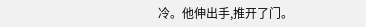冷。他伸出手,推开了门。